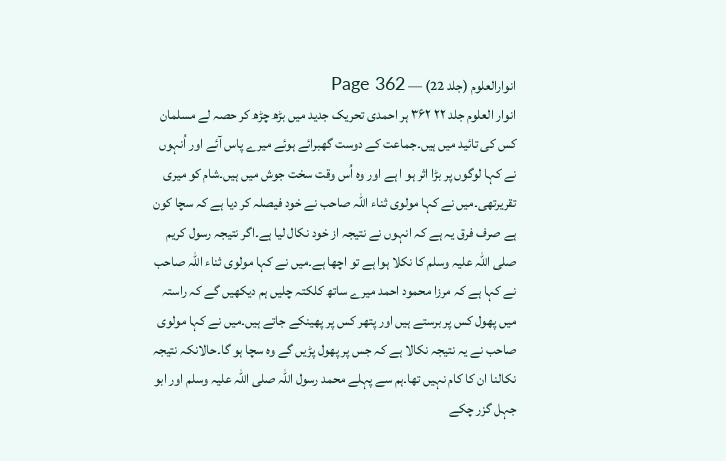انوارالعلوم (جلد 22) — Page 362
انوار العلوم جلد ۲۲ ۳۶۲ ہر احمدی تحریک جدید میں بڑھ چڑھ کر حصہ لے مسلمان کس کی تائید میں ہیں۔جماعت کے دوست گھبرائے ہوئے میرے پاس آئے اور اُنہوں نے کہا لوگوں پر بڑا اثر ہو ا ہے اور وہ اُس وقت سخت جوش میں ہیں۔شام کو میری تقریرتھی۔میں نے کہا مولوی ثناء اللہ صاحب نے خود فیصلہ کر دیا ہے کہ سچا کون ہے صرف فرق یہ ہے کہ انہوں نے نتیجہ از خود نکال لیا ہے۔اگر نتیجہ رسول کریم صلی اللہ علیہ وسلم کا نکلا ہوا ہے تو اچھا ہے۔میں نے کہا مولوی ثناء اللہ صاحب نے کہا ہے کہ مرزا محمود احمد میرے ساتھ کلکتہ چلیں ہم دیکھیں گے کہ راستہ میں پھول کس پر برستے ہیں اور پتھر کس پر پھینکے جاتے ہیں۔میں نے کہا مولوی صاحب نے یہ نتیجہ نکالا ہے کہ جس پر پھول پڑیں گے وہ سچا ہو گا۔حالانکہ نتیجہ نکالنا ان کا کام نہیں تھا۔ہم سے پہلے محمد رسول اللہ صلی اللہ علیہ وسلم اور ابو جہل گزر چکے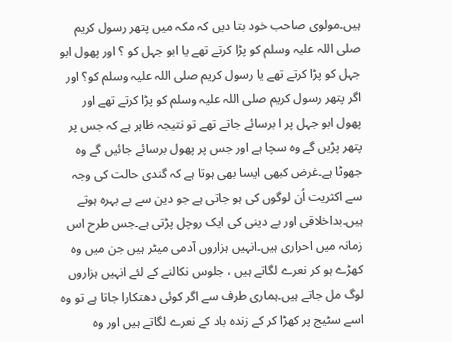ہیں۔مولوی صاحب خود بتا دیں کہ مکہ میں پتھر رسول کریم صلی اللہ علیہ وسلم کو پڑا کرتے تھے یا ابو جہل کو ؟ اور پھول ابو جہل کو پڑا کرتے تھے یا رسول کریم صلی اللہ علیہ وسلم کو؟ اور اگر پتھر رسول کریم صلی اللہ علیہ وسلم کو پڑا کرتے تھے اور پھول ابو جہل پر ا برسائے جاتے تھے تو نتیجہ ظاہر ہے کہ جس پر پتھر پڑیں گے وہ سچا ہے اور جس پر پھول برسائے جائیں گے وہ جھوٹا ہے۔غرض کبھی ایسا بھی ہوتا ہے کہ گندی حالت کی وجہ سے اکثریت اُن لوگوں کی ہو جاتی ہے جو دین سے بے بہرہ ہوتے ہیں۔بداخلاقی اور بے دینی کی ایک روچل پڑتی ہے۔جس طرح اس زمانہ میں احراری ہیں۔انہیں ہزاروں آدمی میٹر ہیں جن میں وہ کھڑے ہو کر نعرے لگاتے ہیں ، جلوس نکالنے کے لئے انہیں ہزاروں لوگ مل جاتے ہیں۔ہماری طرف سے اگر کوئی دھتکارا جاتا ہے تو وہ اسے سٹیج پر کھڑا کر کے زندہ باد کے نعرے لگاتے ہیں اور وہ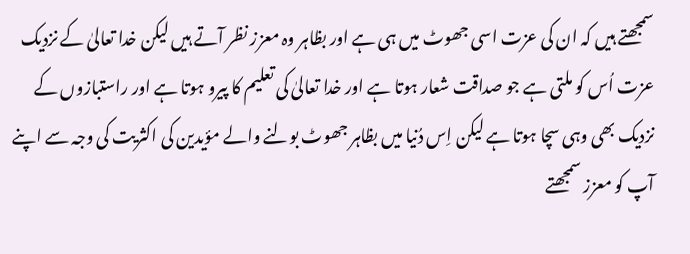سمجھتے ہیں کہ ان کی عزت اسی جھوٹ میں ہی ہے اور بظاہر وہ معزز نظر آتے ہیں لیکن خدا تعالیٰ کے نزدیک عزت اُس کو ملتی ہے جو صداقت شعار ہوتا ہے اور خدا تعالیٰ کی تعلیم کا پیرو ہوتا ہے اور راستبازوں کے نزدیک بھی وہی سچا ہوتا ہے لیکن اِس دُنیا میں بظاہر جھوٹ بولنے والے مؤیدین کی اکثریت کی وجہ سے اپنے آپ کو معزز سمجھتے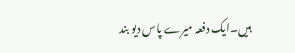ہیں۔ایک دفعہ میرے پاس دیو بند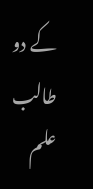کے دو طالب علم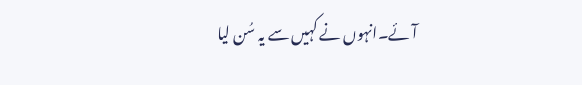آئے۔انہوں نے کہیں سے یہ سُن لیا